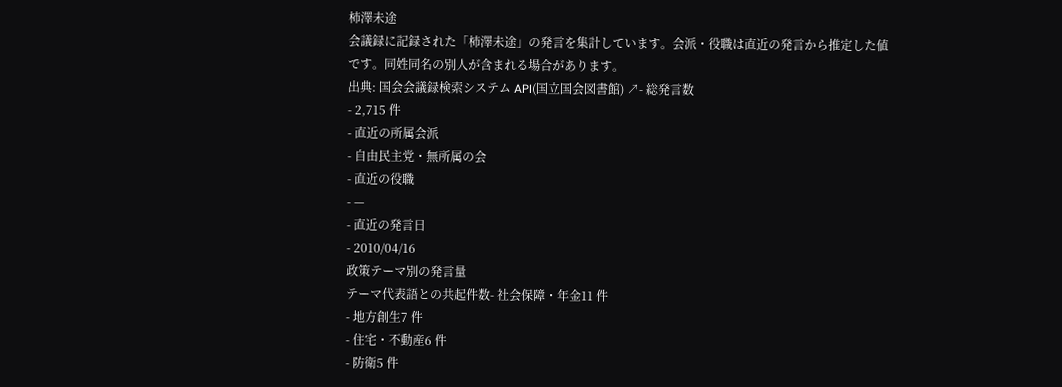柿澤未途
会議録に記録された「柿澤未途」の発言を集計しています。会派・役職は直近の発言から推定した値です。同姓同名の別人が含まれる場合があります。
出典: 国会会議録検索システム API(国立国会図書館) ↗- 総発言数
- 2,715 件
- 直近の所属会派
- 自由民主党・無所属の会
- 直近の役職
- —
- 直近の発言日
- 2010/04/16
政策テーマ別の発言量
テーマ代表語との共起件数- 社会保障・年金11 件
- 地方創生7 件
- 住宅・不動産6 件
- 防衛5 件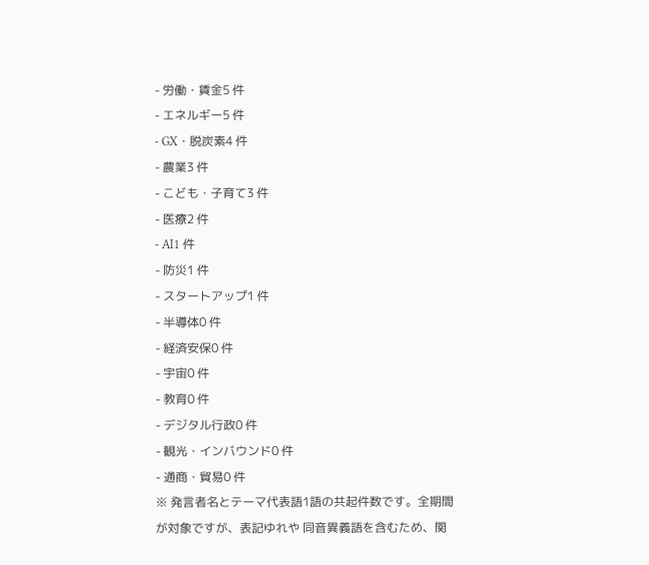- 労働・賃金5 件
- エネルギー5 件
- GX・脱炭素4 件
- 農業3 件
- こども・子育て3 件
- 医療2 件
- AI1 件
- 防災1 件
- スタートアップ1 件
- 半導体0 件
- 経済安保0 件
- 宇宙0 件
- 教育0 件
- デジタル行政0 件
- 観光・インバウンド0 件
- 通商・貿易0 件
※ 発言者名とテーマ代表語1語の共起件数です。全期間が対象ですが、表記ゆれや 同音異義語を含むため、関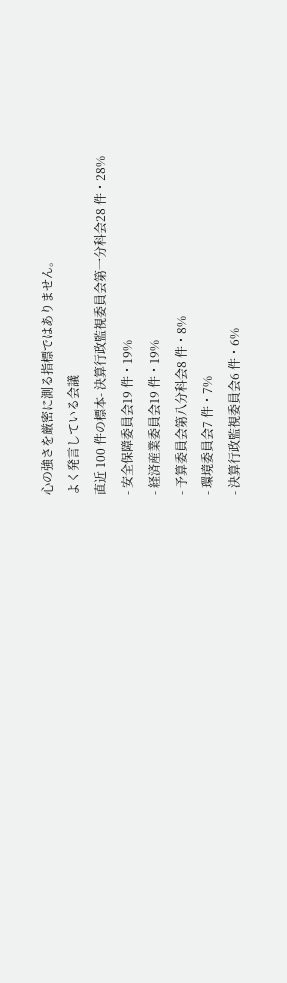心の強さを厳密に測る指標ではありません。
よく発言している会議
直近 100 件の標本- 決算行政監視委員会第一分科会28 件・28%
- 安全保障委員会19 件・19%
- 経済産業委員会19 件・19%
- 予算委員会第八分科会8 件・8%
- 環境委員会7 件・7%
- 決算行政監視委員会6 件・6%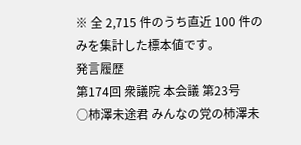※ 全 2,715 件のうち直近 100 件のみを集計した標本値です。
発言履歴
第174回 衆議院 本会議 第23号
○柿澤未途君 みんなの党の柿澤未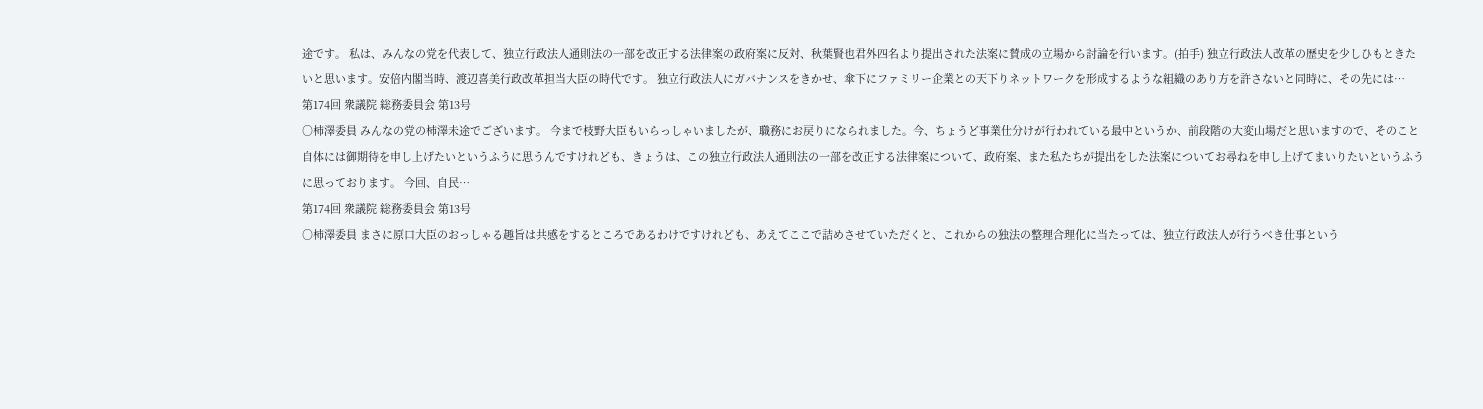途です。 私は、みんなの党を代表して、独立行政法人通則法の一部を改正する法律案の政府案に反対、秋葉賢也君外四名より提出された法案に賛成の立場から討論を行います。(拍手) 独立行政法人改革の歴史を少しひもときたいと思います。安倍内閣当時、渡辺喜美行政改革担当大臣の時代です。 独立行政法人にガバナンスをきかせ、傘下にファミリー企業との天下りネットワークを形成するような組織のあり方を許さないと同時に、その先には…
第174回 衆議院 総務委員会 第13号
○柿澤委員 みんなの党の柿澤未途でございます。 今まで枝野大臣もいらっしゃいましたが、職務にお戻りになられました。今、ちょうど事業仕分けが行われている最中というか、前段階の大変山場だと思いますので、そのこと自体には御期待を申し上げたいというふうに思うんですけれども、きょうは、この独立行政法人通則法の一部を改正する法律案について、政府案、また私たちが提出をした法案についてお尋ねを申し上げてまいりたいというふうに思っております。 今回、自民…
第174回 衆議院 総務委員会 第13号
○柿澤委員 まさに原口大臣のおっしゃる趣旨は共感をするところであるわけですけれども、あえてここで詰めさせていただくと、これからの独法の整理合理化に当たっては、独立行政法人が行うべき仕事という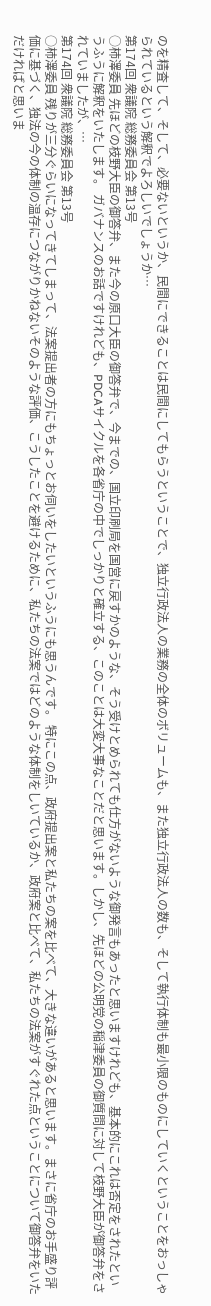のを精査して、そして、必要ないというか、民間にできることは民間にしてもらうということで、独立行政法人の業務の全体のボリュームも、また独立行政法人の数も、そして執行体制も最小限のものにしていくということをおっしゃられているという解釈でよろしいでしょうか…
第174回 衆議院 総務委員会 第13号
○柿澤委員 先ほどの枝野大臣の御答弁、また今の原口大臣の御答弁で、今までの、国立印刷局を国営に戻すかのような、そう受けとめられても仕方がないような御発言もあったと思いますけれども、基本的にこれは否定をされたというふうに解釈をいたします。 ガバナンスのお話ですけれども、PDCAサイクルを各省庁の中でしっかりと確立する、このことは大変大事なことだと思います。しかし、先ほどの公明党の稲津委員の御質問に対して枝野大臣が御答弁をされていましたが、…
第174回 衆議院 総務委員会 第13号
○柿澤委員 残りが三分ぐらいになってきてしまって、法案提出者の方にもちょっとお伺いをしたいというふうにも思うんです。 特にこの点、政府提出案と私たちの案を比べて、大きな違いがあると思います。まさに省庁のお手盛り評価に基づく、独法の今の体制の温存につながりかねないそのような評価、こうしたことを避けるために、私たちの法案ではどのような体制をしいているか、政府案と比べて、私たちの法案がすぐれた点ということについて御答弁をいただければと思いま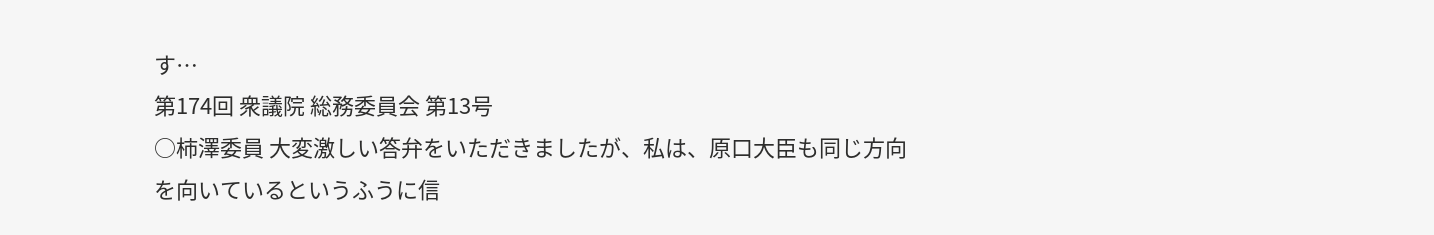す…
第174回 衆議院 総務委員会 第13号
○柿澤委員 大変激しい答弁をいただきましたが、私は、原口大臣も同じ方向を向いているというふうに信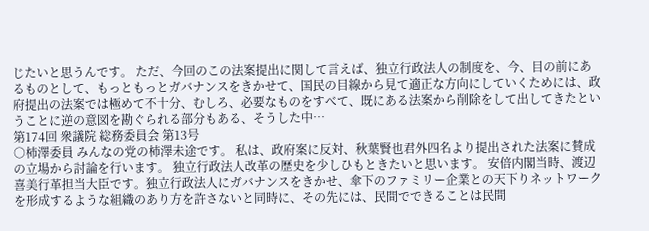じたいと思うんです。 ただ、今回のこの法案提出に関して言えば、独立行政法人の制度を、今、目の前にあるものとして、もっともっとガバナンスをきかせて、国民の目線から見て適正な方向にしていくためには、政府提出の法案では極めて不十分、むしろ、必要なものをすべて、既にある法案から削除をして出してきたということに逆の意図を勘ぐられる部分もある、そうした中…
第174回 衆議院 総務委員会 第13号
○柿澤委員 みんなの党の柿澤未途です。 私は、政府案に反対、秋葉賢也君外四名より提出された法案に賛成の立場から討論を行います。 独立行政法人改革の歴史を少しひもときたいと思います。 安倍内閣当時、渡辺喜美行革担当大臣です。独立行政法人にガバナンスをきかせ、傘下のファミリー企業との天下りネットワークを形成するような組織のあり方を許さないと同時に、その先には、民間でできることは民間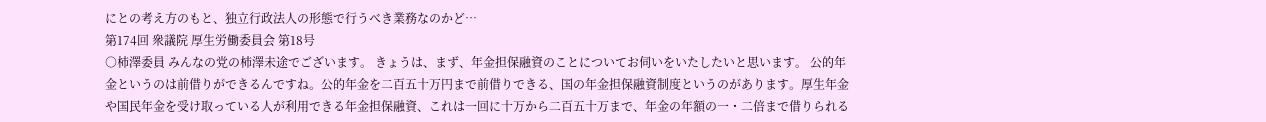にとの考え方のもと、独立行政法人の形態で行うべき業務なのかど…
第174回 衆議院 厚生労働委員会 第18号
○柿澤委員 みんなの党の柿澤未途でございます。 きょうは、まず、年金担保融資のことについてお伺いをいたしたいと思います。 公的年金というのは前借りができるんですね。公的年金を二百五十万円まで前借りできる、国の年金担保融資制度というのがあります。厚生年金や国民年金を受け取っている人が利用できる年金担保融資、これは一回に十万から二百五十万まで、年金の年額の一・二倍まで借りられる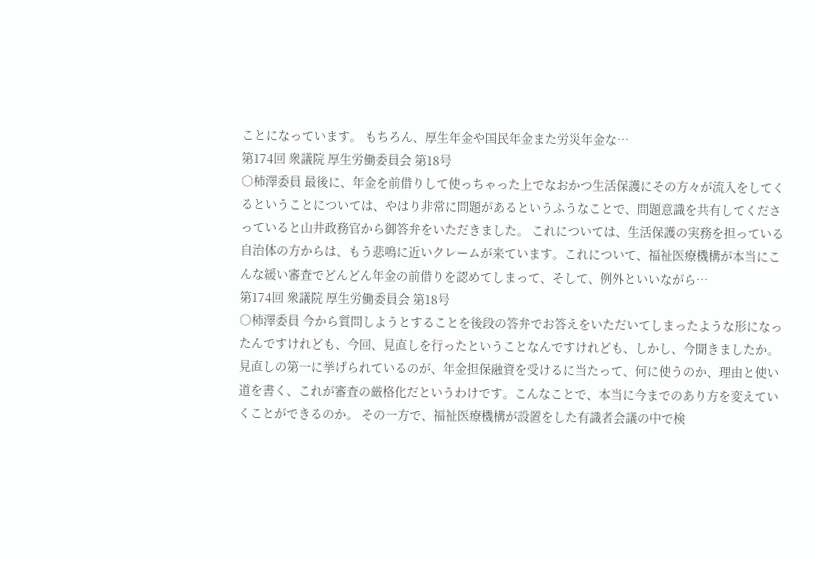ことになっています。 もちろん、厚生年金や国民年金また労災年金な…
第174回 衆議院 厚生労働委員会 第18号
○柿澤委員 最後に、年金を前借りして使っちゃった上でなおかつ生活保護にその方々が流入をしてくるということについては、やはり非常に問題があるというふうなことで、問題意識を共有してくださっていると山井政務官から御答弁をいただきました。 これについては、生活保護の実務を担っている自治体の方からは、もう悲鳴に近いクレームが来ています。これについて、福祉医療機構が本当にこんな緩い審査でどんどん年金の前借りを認めてしまって、そして、例外といいながら…
第174回 衆議院 厚生労働委員会 第18号
○柿澤委員 今から質問しようとすることを後段の答弁でお答えをいただいてしまったような形になったんですけれども、今回、見直しを行ったということなんですけれども、しかし、今聞きましたか。見直しの第一に挙げられているのが、年金担保融資を受けるに当たって、何に使うのか、理由と使い道を書く、これが審査の厳格化だというわけです。こんなことで、本当に今までのあり方を変えていくことができるのか。 その一方で、福祉医療機構が設置をした有識者会議の中で検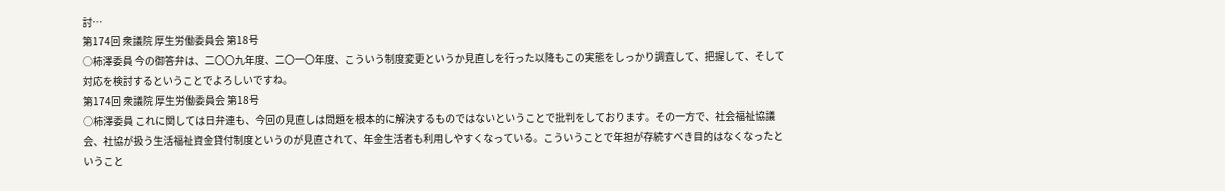討…
第174回 衆議院 厚生労働委員会 第18号
○柿澤委員 今の御答弁は、二〇〇九年度、二〇一〇年度、こういう制度変更というか見直しを行った以降もこの実態をしっかり調査して、把握して、そして対応を検討するということでよろしいですね。
第174回 衆議院 厚生労働委員会 第18号
○柿澤委員 これに関しては日弁連も、今回の見直しは問題を根本的に解決するものではないということで批判をしております。その一方で、社会福祉協議会、社協が扱う生活福祉資金貸付制度というのが見直されて、年金生活者も利用しやすくなっている。こういうことで年担が存続すべき目的はなくなったということ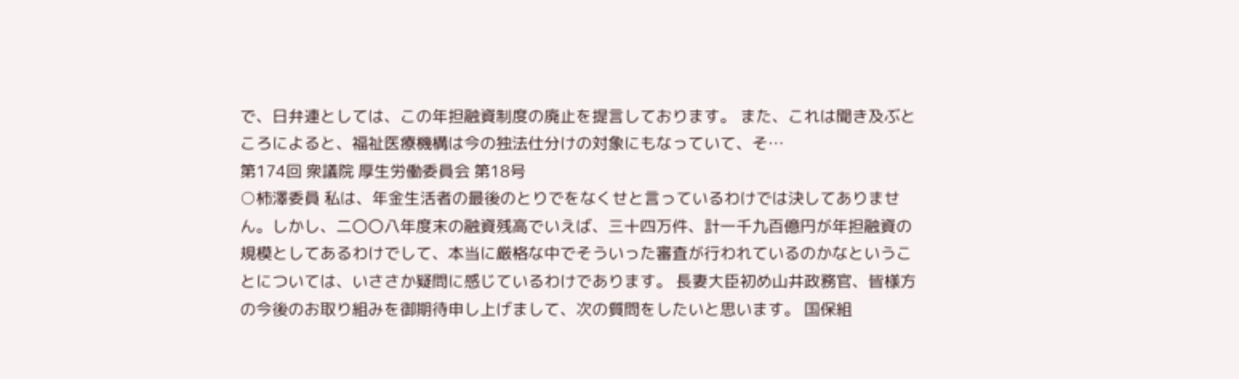で、日弁連としては、この年担融資制度の廃止を提言しております。 また、これは聞き及ぶところによると、福祉医療機構は今の独法仕分けの対象にもなっていて、そ…
第174回 衆議院 厚生労働委員会 第18号
○柿澤委員 私は、年金生活者の最後のとりでをなくせと言っているわけでは決してありません。しかし、二〇〇八年度末の融資残高でいえば、三十四万件、計一千九百億円が年担融資の規模としてあるわけでして、本当に厳格な中でそういった審査が行われているのかなということについては、いささか疑問に感じているわけであります。 長妻大臣初め山井政務官、皆様方の今後のお取り組みを御期待申し上げまして、次の質問をしたいと思います。 国保組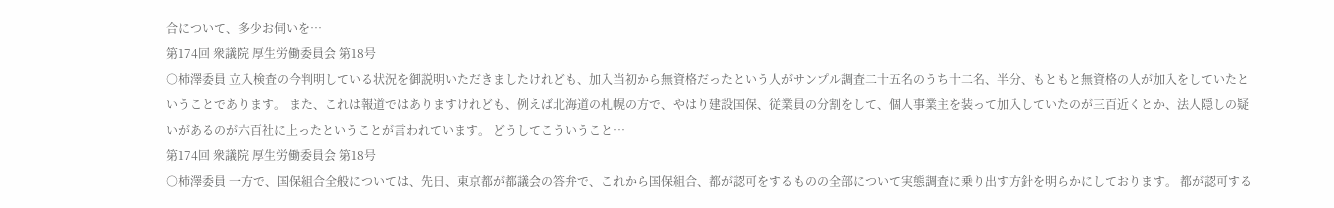合について、多少お伺いを…
第174回 衆議院 厚生労働委員会 第18号
○柿澤委員 立入検査の今判明している状況を御説明いただきましたけれども、加入当初から無資格だったという人がサンプル調査二十五名のうち十二名、半分、もともと無資格の人が加入をしていたということであります。 また、これは報道ではありますけれども、例えば北海道の札幌の方で、やはり建設国保、従業員の分割をして、個人事業主を装って加入していたのが三百近くとか、法人隠しの疑いがあるのが六百社に上ったということが言われています。 どうしてこういうこと…
第174回 衆議院 厚生労働委員会 第18号
○柿澤委員 一方で、国保組合全般については、先日、東京都が都議会の答弁で、これから国保組合、都が認可をするものの全部について実態調査に乗り出す方針を明らかにしております。 都が認可する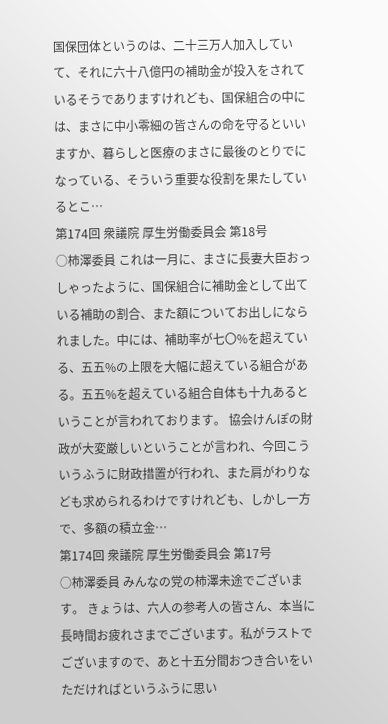国保団体というのは、二十三万人加入していて、それに六十八億円の補助金が投入をされているそうでありますけれども、国保組合の中には、まさに中小零細の皆さんの命を守るといいますか、暮らしと医療のまさに最後のとりでになっている、そういう重要な役割を果たしているとこ…
第174回 衆議院 厚生労働委員会 第18号
○柿澤委員 これは一月に、まさに長妻大臣おっしゃったように、国保組合に補助金として出ている補助の割合、また額についてお出しになられました。中には、補助率が七〇%を超えている、五五%の上限を大幅に超えている組合がある。五五%を超えている組合自体も十九あるということが言われております。 協会けんぽの財政が大変厳しいということが言われ、今回こういうふうに財政措置が行われ、また肩がわりなども求められるわけですけれども、しかし一方で、多額の積立金…
第174回 衆議院 厚生労働委員会 第17号
○柿澤委員 みんなの党の柿澤未途でございます。 きょうは、六人の参考人の皆さん、本当に長時間お疲れさまでございます。私がラストでございますので、あと十五分間おつき合いをいただければというふうに思い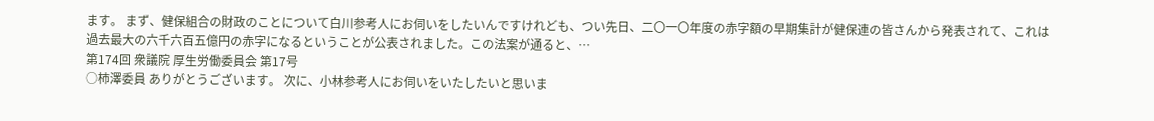ます。 まず、健保組合の財政のことについて白川参考人にお伺いをしたいんですけれども、つい先日、二〇一〇年度の赤字額の早期集計が健保連の皆さんから発表されて、これは過去最大の六千六百五億円の赤字になるということが公表されました。この法案が通ると、…
第174回 衆議院 厚生労働委員会 第17号
○柿澤委員 ありがとうございます。 次に、小林参考人にお伺いをいたしたいと思いま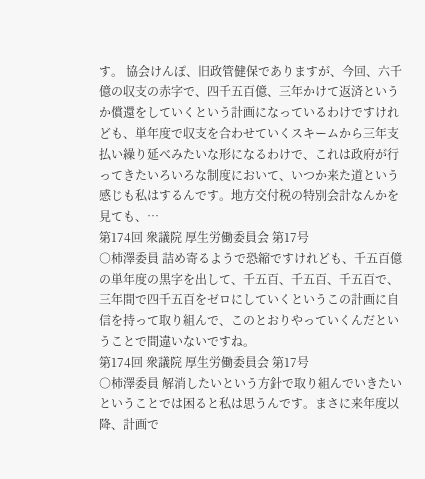す。 協会けんぽ、旧政管健保でありますが、今回、六千億の収支の赤字で、四千五百億、三年かけて返済というか償還をしていくという計画になっているわけですけれども、単年度で収支を合わせていくスキームから三年支払い繰り延べみたいな形になるわけで、これは政府が行ってきたいろいろな制度において、いつか来た道という感じも私はするんです。地方交付税の特別会計なんかを見ても、…
第174回 衆議院 厚生労働委員会 第17号
○柿澤委員 詰め寄るようで恐縮ですけれども、千五百億の単年度の黒字を出して、千五百、千五百、千五百で、三年間で四千五百をゼロにしていくというこの計画に自信を持って取り組んで、このとおりやっていくんだということで間違いないですね。
第174回 衆議院 厚生労働委員会 第17号
○柿澤委員 解消したいという方針で取り組んでいきたいということでは困ると私は思うんです。まさに来年度以降、計画で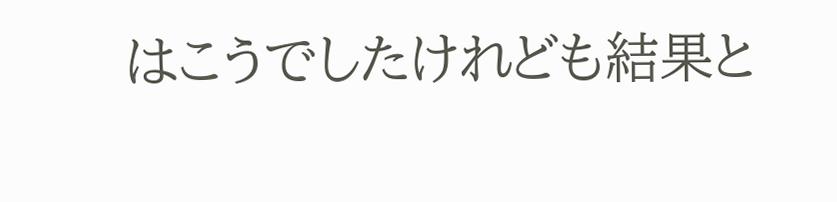はこうでしたけれども結果と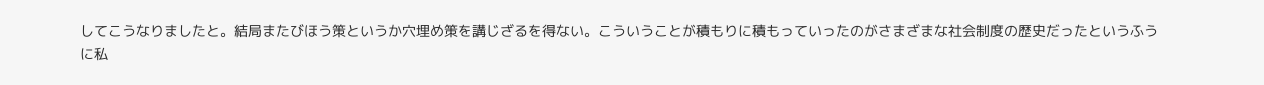してこうなりましたと。結局またびほう策というか穴埋め策を講じざるを得ない。こういうことが積もりに積もっていったのがさまざまな社会制度の歴史だったというふうに私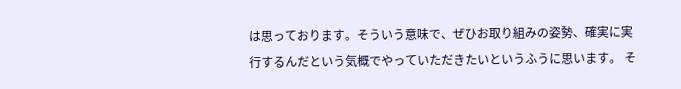は思っております。そういう意味で、ぜひお取り組みの姿勢、確実に実行するんだという気概でやっていただきたいというふうに思います。 そ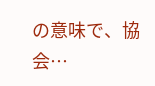の意味で、協会…